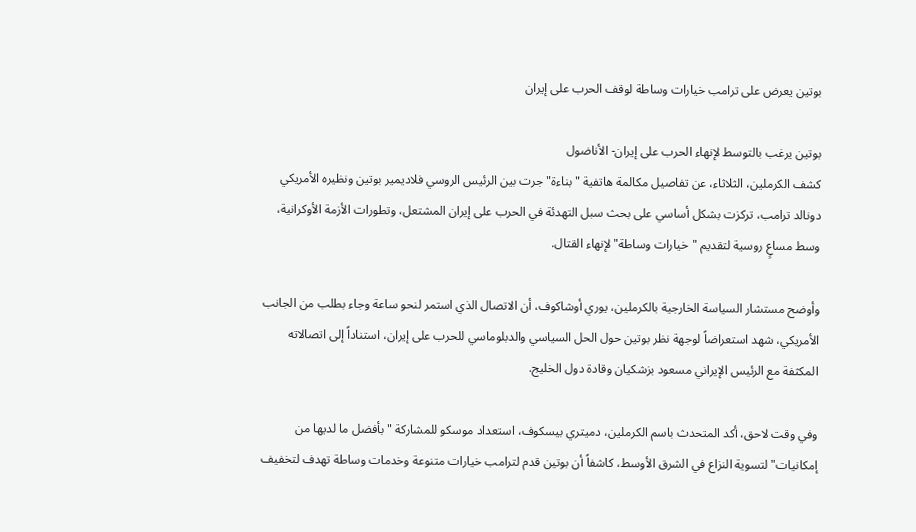بوتين يعرض على ترامب خيارات وساطة لوقف الحرب على إيران

بوتين يرغب بالتوسط لإنهاء الحرب على إيران- الأناضول
كشف الكرملين، الثلاثاء، عن تفاصيل مكالمة هاتفية "بناءة" جرت بين الرئيس الروسي فلاديمير بوتين ونظيره الأمريكي دونالد ترامب، تركزت بشكل أساسي على بحث سبل التهدئة في الحرب على إيران المشتعل، وتطورات الأزمة الأوكرانية، وسط مساعٍ روسية لتقديم "خيارات وساطة" لإنهاء القتال.

وأوضح مستشار السياسة الخارجية بالكرملين، يوري أوشاكوف، أن الاتصال الذي استمر لنحو ساعة وجاء بطلب من الجانب الأمريكي، شهد استعراضاً لوجهة نظر بوتين حول الحل السياسي والدبلوماسي للحرب على إيران، استناداً إلى اتصالاته المكثفة مع الرئيس الإيراني مسعود بزشكيان وقادة دول الخليج.

وفي وقت لاحق، أكد المتحدث باسم الكرملين، دميتري بيسكوف، استعداد موسكو للمشاركة "بأفضل ما لديها من إمكانيات" لتسوية النزاع في الشرق الأوسط، كاشفاً أن بوتين قدم لترامب خيارات متنوعة وخدمات وساطة تهدف لتخفيف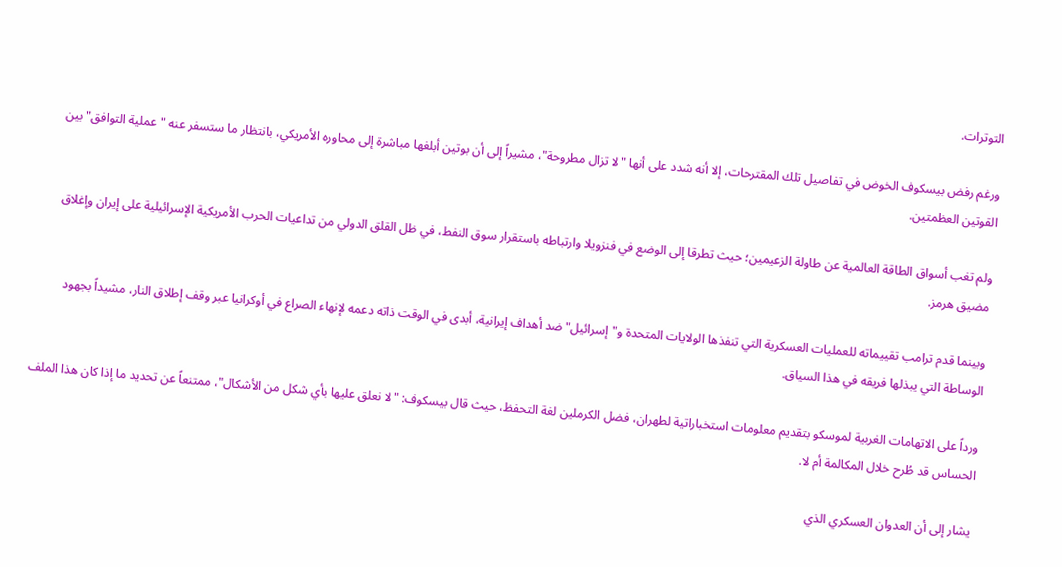التوترات.

ورغم رفض بيسكوف الخوض في تفاصيل تلك المقترحات، إلا أنه شدد على أنها "لا تزال مطروحة"، مشيراً إلى أن بوتين أبلغها مباشرة إلى محاوره الأمريكي، بانتظار ما ستسفر عنه "عملية التوافق" بين القوتين العظمتين.

ولم تغب أسواق الطاقة العالمية عن طاولة الزعيمين؛ حيث تطرقا إلى الوضع في فنزويلا وارتباطه باستقرار سوق النفط، في ظل القلق الدولي من تداعيات الحرب الأمريكية الإسرائيلية على إيران وإغلاق مضيق هرمز.

وبينما قدم ترامب تقييماته للعمليات العسكرية التي تنفذها الولايات المتحدة و"إسرائيل" ضد أهداف إيرانية، أبدى في الوقت ذاته دعمه لإنهاء الصراع في أوكرانيا عبر وقف إطلاق النار، مشيداً بجهود الوساطة التي يبذلها فريقه في هذا السياق.

ورداً على الاتهامات الغربية لموسكو بتقديم معلومات استخباراتية لطهران، فضل الكرملين لغة التحفظ، حيث قال بيسكوف: "لا نعلق عليها بأي شكل من الأشكال"، ممتنعاً عن تحديد ما إذا كان هذا الملف الحساس قد طُرح خلال المكالمة أم لا.

يشار إلى أن العدوان العسكري الذي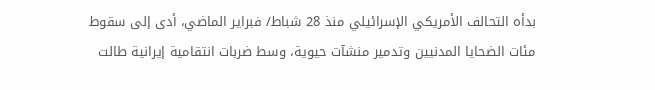بدأه التحالف الأمريكي الإسرائيلي منذ 28 شباط/ فبراير الماضي، أدى إلى سقوط مئات الضحايا المدنيين وتدمير منشآت حيوية، وسط ضربات انتقامية إيرانية طالت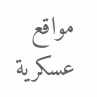مواقع عسكرية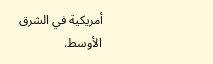أمريكية في الشرق الأوسط.